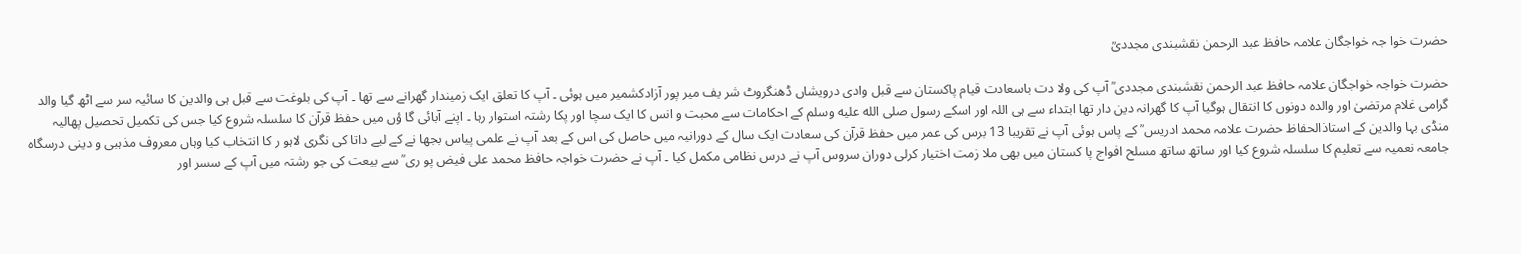حضرت خوا جہ خواجگان علامہ حافظ عبد الرحمن نقشبندی مجددیؒ

حضرت خواجہ خواجگان علامہ حافظ عبد الرحمن نقشبندی مجددی ؒ آپ کی ولا دت باسعادت قیام پاکستان سے قبل وادی درویشاں ڈھنگروٹ شر یف میر پور آزادکشمیر میں ہوئی ۔ آپ کا تعلق ایک زمیندار گھرانے سے تھا ۔ آپ کی بلوغت سے قبل ہی والدین کا سائیہ سر سے اٹھ گیا والد گرامی غلام مرتضیٰ اور والدہ دونوں کا انتقال ہوگیا آپ کا گھرانہ دین دار تھا ابتداء سے ہی اللہ اور اسکے رسول صلى الله عليه وسلم کے احکامات سے محبت و انس کا ایک سچا اور پکا رشتہ استوار رہا ۔ اپنے آبائی گا ؤں میں حفظ قرآن کا سلسلہ شروع کیا جس کی تکمیل تحصیل پھالیہ منڈی بہا والدین کے استاذالحفاظ حضرت علامہ محمد ادریس ؒ کے پاس ہوئی آپ نے تقریبا 13 برس کی عمر میں حفظ قرآن کی سعادت ایک سال کے دورانیہ میں حاصل کی اس کے بعد آپ نے علمی پیاس بجھا نے کے لیے داتا کی نگری لاہو ر کا انتخاب کیا وہاں معروف مذہبی و دینی درسگاہ جامعہ نعمیہ سے تعلیم کا سلسلہ شروع کیا اور ساتھ ساتھ مسلح افواج پا کستان میں بھی ملا زمت اختیار کرلی دوران سروس آپ نے درس نظامی مکمل کیا ۔ آپ نے حضرت خواجہ حافظ محمد علی فیض پو ری ؒ سے بیعت کی جو رشتہ میں آپ کے سسر اور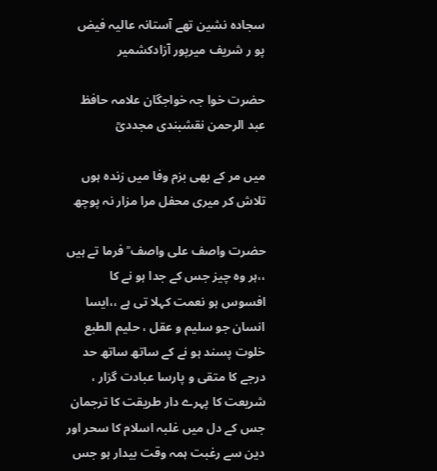سجادہ نشین تھے آستانہ عالیہ فیض پو ر شریف میرپور آزادکشمیر

حضرت خوا جہ خواجگان علامہ حافظ عبد الرحمن نقشبندی مجددیؒ

میں مر کے بھی بزم وفا میں زندہ ہوں
تلاش کر میری محفل مرا مزار نہ پوچھ

حضرت واصف علی واصف ؒ فرما تے ہیں ،،ہر وہ چیز جس کے جدا ہو نے کا افسوس ہو نعمت کہلا تی ہے ،،ایسا انسان جو سلیم و عقل ، حلیم الطبع خلوت پسند ہو نے کے ساتھ ساتھ حد درجے کا متقی و پارسا عبادت گزار ، شریعت کا پہرے دار طریقت کا ترجمان جس کے دل میں غلبہ اسلام کا سحر اور دین سے رغبت ہمہ وقت بیدار ہو جس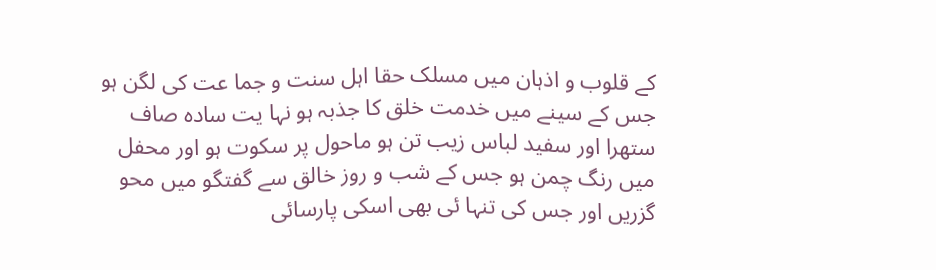کے قلوب و اذہان میں مسلک حقا اہل سنت و جما عت کی لگن ہو جس کے سینے میں خدمت خلق کا جذبہ ہو نہا یت سادہ صاف ستھرا اور سفید لباس زیب تن ہو ماحول پر سکوت ہو اور محفل میں رنگ چمن ہو جس کے شب و روز خالق سے گفتگو میں محو گزریں اور جس کی تنہا ئی بھی اسکی پارسائی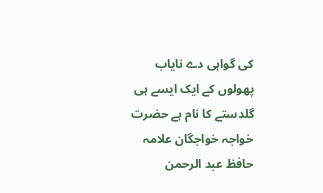کی گواہی دے نایاب پھولوں کے ایک ایسے ہی گلدستے کا نام ہے حضرت خواجہ خواجگان علامہ حافظ عبد الرحمن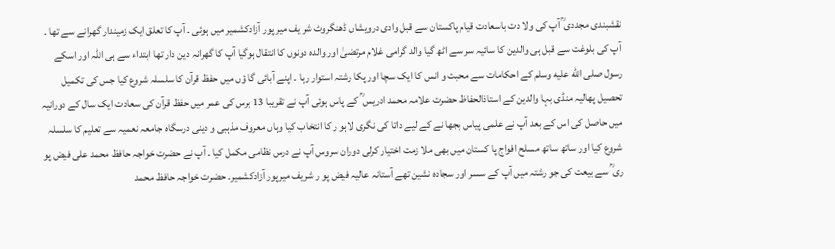نقشبندی مجددی ؒ آپ کی ولا دت باسعادت قیام پاکستان سے قبل وادی درویشاں ڈھنگروٹ شر یف میر پور آزادکشمیر میں ہوئی ۔ آپ کا تعلق ایک زمیندار گھرانے سے تھا ۔ آپ کی بلوغت سے قبل ہی والدین کا سائیہ سر سے اٹھ گیا والد گرامی غلام مرتضیٰ اور والدہ دونوں کا انتقال ہوگیا آپ کا گھرانہ دین دار تھا ابتداء سے ہی اللہ اور اسکے رسول صلى الله عليه وسلم کے احکامات سے محبت و انس کا ایک سچا اور پکا رشتہ استوار رہا ۔ اپنے آبائی گا ؤں میں حفظ قرآن کا سلسلہ شروع کیا جس کی تکمیل تحصیل پھالیہ منڈی بہا والدین کے استاذالحفاظ حضرت علامہ محمد ادریس ؒ کے پاس ہوئی آپ نے تقریبا 13 برس کی عمر میں حفظ قرآن کی سعادت ایک سال کے دورانیہ میں حاصل کی اس کے بعد آپ نے علمی پیاس بجھا نے کے لیے داتا کی نگری لاہو ر کا انتخاب کیا وہاں معروف مذہبی و دینی درسگاہ جامعہ نعمیہ سے تعلیم کا سلسلہ شروع کیا اور ساتھ ساتھ مسلح افواج پا کستان میں بھی ملا زمت اختیار کرلی دوران سروس آپ نے درس نظامی مکمل کیا ۔ آپ نے حضرت خواجہ حافظ محمد علی فیض پو ری ؒ سے بیعت کی جو رشتہ میں آپ کے سسر اور سجادہ نشین تھے آستانہ عالیہ فیض پو ر شریف میرپور آزادکشمیر۔ حضرت خواجہ حافظ محمد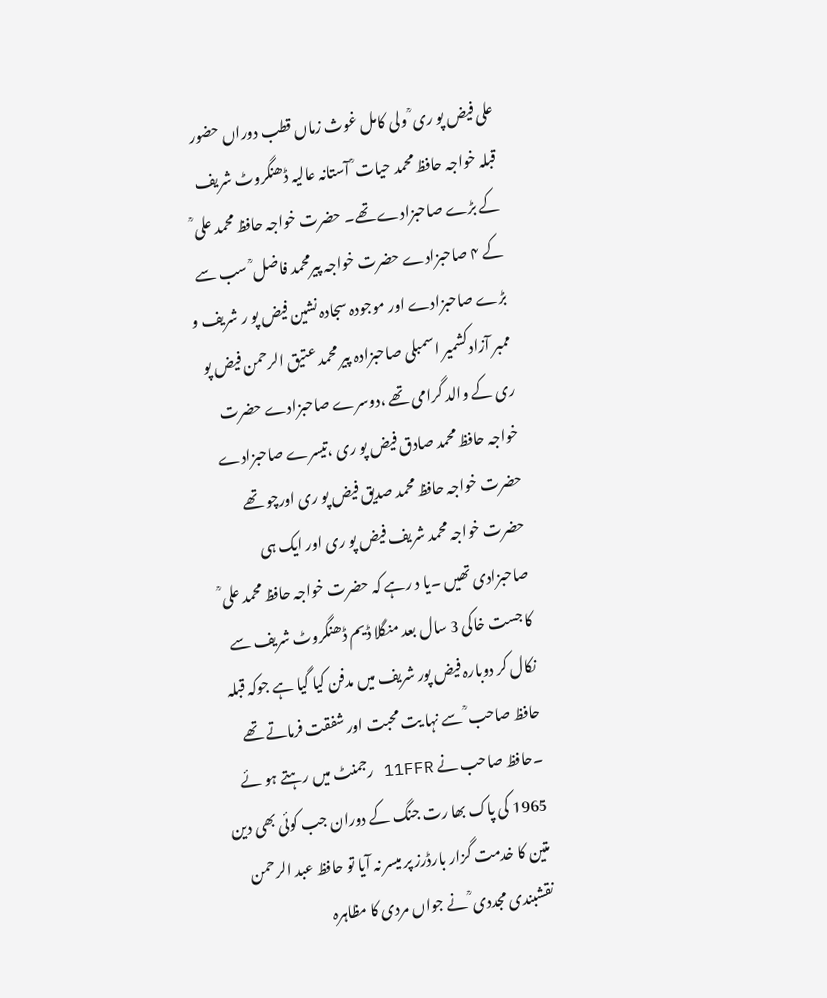علی فیض پو ری ؒ ولی کامل غوث زماں قطب دوراں حضور قبلہ خواجہ حافظ محمد حیات ؒ آستانہ عالیہ ڈھنگروٹ شریف کے بڑے صاحبزادے تھے۔ حضرت خواجہ حافظ محمد علی ؒ کے ۴ صاحبزادے حضرت خواجہ پیرمحمد فاضل ؒ سب سے بڑے صاحبزادے اور موجودہ سجادہ نشین فیض پو ر شریف و ممبر آزادکشمیر اسمبلی صاحبزادہ پیر محمد عتیق الرحمن فیض پو ری کے والد گرامی تھے ،دوسرے صاحبزادے حضرت خواجہ حافظ محمد صادق فیض پو ری ،تیسرے صاحبزادے حضرت خواجہ حافظ محمد صدیق فیض پو ری اورچو تھے حضرت خواجہ محمد شریف فیض پو ری اور ایک ہی صاحبزادی تھیں ۔یا د رہے کہ حضرت خواجہ حافظ محمد علی ؒ کا جست خاکی 3 سال بعد منگلا ڈیم ڈھنگروٹ شریف سے نکال کر دوبارہ فیض پور شریف میں مدفن کیا گیا ہے جوکہ قبلہ حافظ صاحب ؒ سے نہا یت محبت اور شفقت فرماتے تھے ۔حافظ صاحب نے 11FFR رجمنٹ میں رہتے ہو ئے 1965 کی پاک بھا رت جنگ کے دوران جب کوئی بھی دین متین کا خدمت گزار بارڈرز پر میسر نہ آیا تو حافظ عبد الرحمن نقشبندی مجددی ؒ نے جواں مردی کا مظاہرہ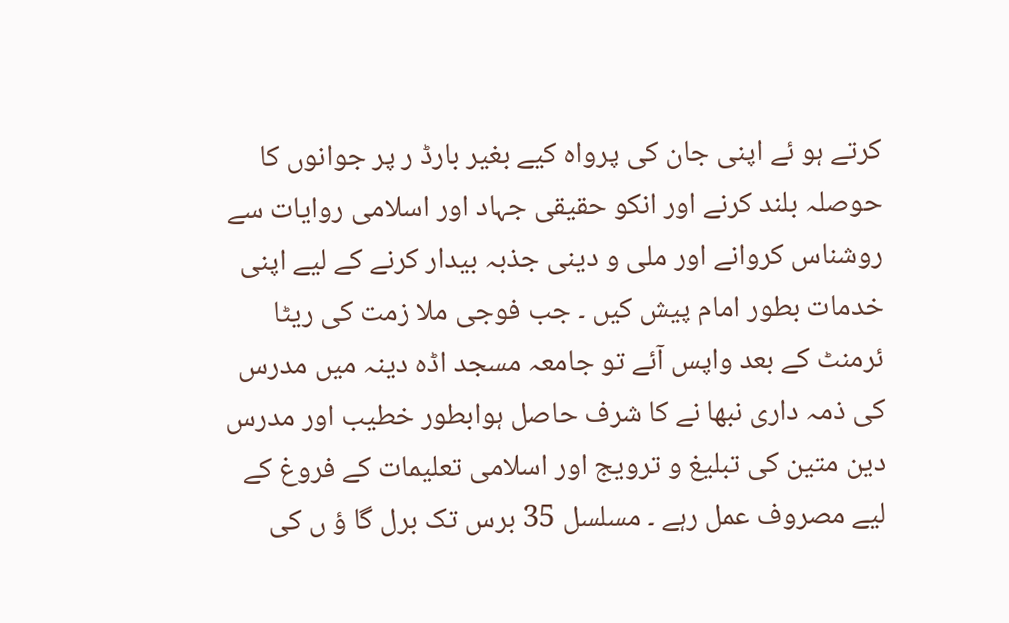کرتے ہو ئے اپنی جان کی پرواہ کیے بغیر بارڈ ر پر جوانوں کا حوصلہ بلند کرنے اور انکو حقیقی جہاد اور اسلامی روایات سے روشناس کروانے اور ملی و دینی جذبہ بیدار کرنے کے لیے اپنی خدمات بطور امام پیش کیں ۔ جب فوجی ملا زمت کی ریٹا ئرمنٹ کے بعد واپس آئے تو جامعہ مسجد اڈہ دینہ میں مدرس کی ذمہ داری نبھا نے کا شرف حاصل ہوابطور خطیب اور مدرس دین متین کی تبلیغ و ترویج اور اسلامی تعلیمات کے فروغ کے لیے مصروف عمل رہے ۔ مسلسل 35 برس تک برل گا ؤ ں کی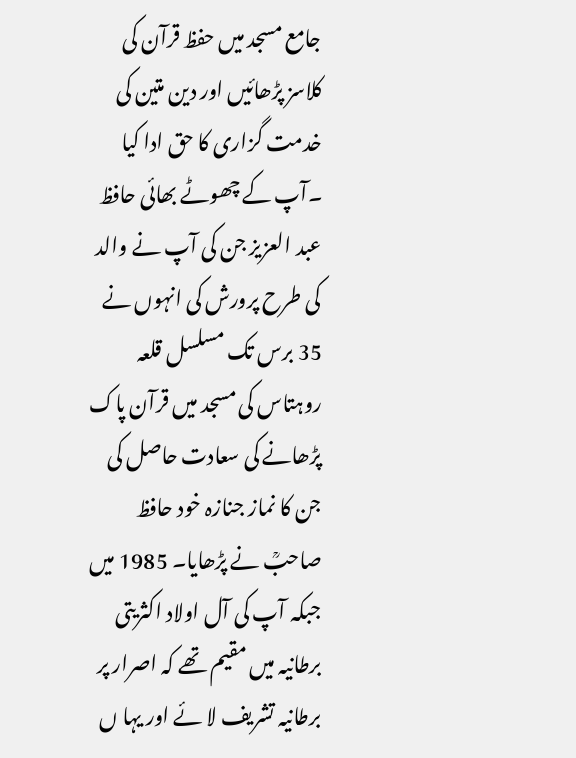جامع مسجد میں حفظ قرآن کی کلاسز پڑھائیں اور دین متین کی خدمت گزاری کا حق ادا کیا ۔آپ کے چھوٹے بھائی حافظ عبد العزیز جن کی آپ نے والد کی طرح پرورش کی انہوں نے 35 برس تک مسلسل قلعہ روہتاس کی مسجد میں قرآن پاک پڑھانے کی سعادت حاصل کی جن کا نماز جنازہ خود حافظ صاحبؒ نے پڑھایا۔ 1985 میں جبکہ آپ کی آل اولاد اکثریتی برطانیہ میں مقیم تھے کہ اصرار پر برطانیہ تشریف لا ئے اور یہا ں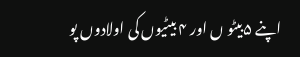اپنے ۵بیٹو ں اور ۴ بیٹیوں کی اولادوں پو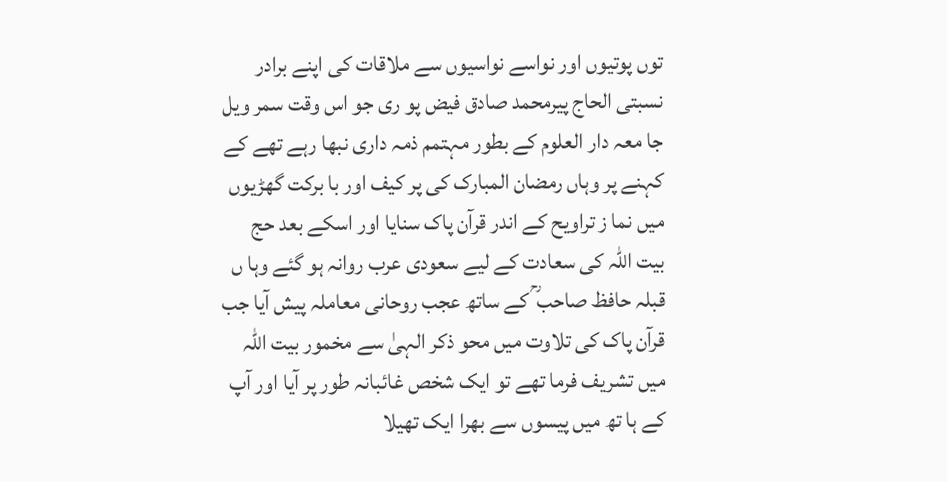توں پوتیوں اور نواسے نواسیوں سے ملاقات کی اپنے برادر نسبتی الحاج پیرمحمد صادق فیض پو ری جو اس وقت سمر ویل جا معہ دار العلوم کے بطور مہتمم ذمہ داری نبھا رہے تھے کے کہنے پر وہاں رمضان المبارک کی پر کیف اور با برکت گھڑیوں میں نما ز تراویح کے اندر قرآن پاک سنایا اور اسکے بعد حج بیت اللہ کی سعادت کے لیے سعودی عرب روانہ ہو گئے وہا ں قبلہ حافظ صاحب ؒ کے ساتھ عجب روحانی معاملہ پیش آیا جب قرآن پاک کی تلاوت میں محو ذکر الہیٰ سے مخمور بیت اللہ میں تشریف فرما تھے تو ایک شخص غائبانہ طور پر آیا اور آپ کے ہا تھ میں پیسوں سے بھرا ایک تھیلا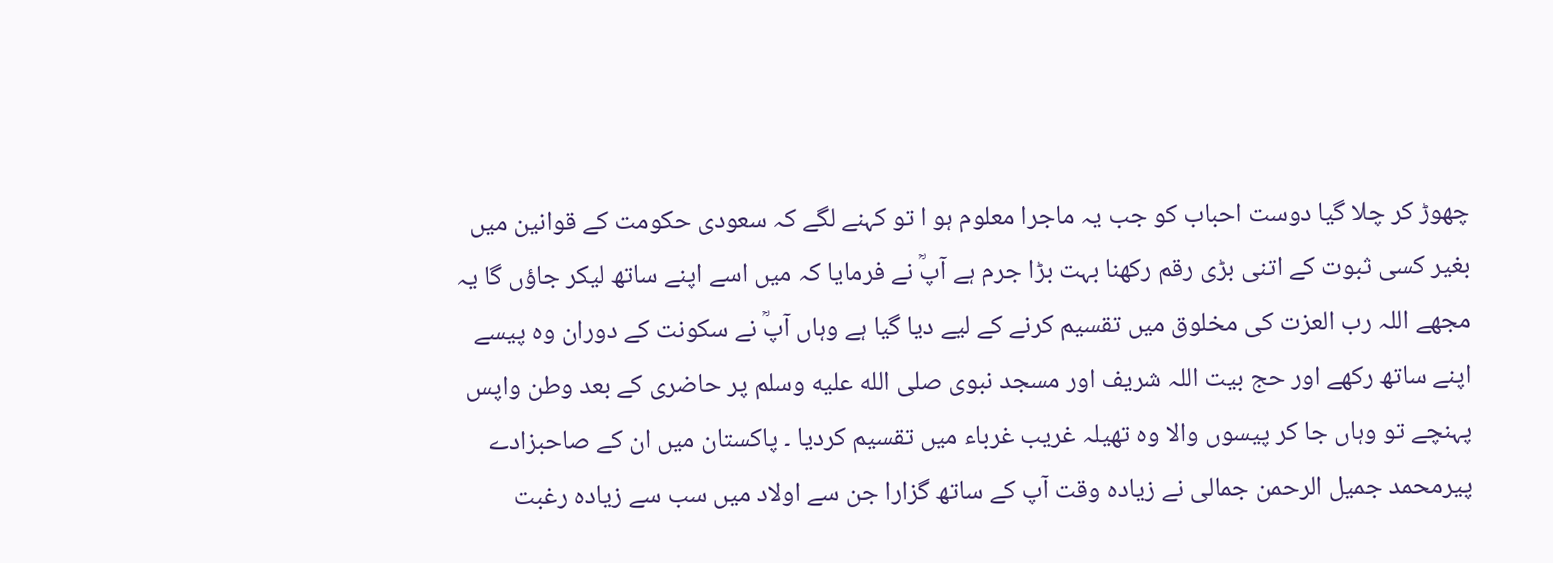چھوڑ کر چلا گیا دوست احباب کو جب یہ ماجرا معلوم ہو ا تو کہنے لگے کہ سعودی حکومت کے قوانین میں بغیر کسی ثبوت کے اتنی بڑی رقم رکھنا بہت بڑا جرم ہے آپؒ نے فرمایا کہ میں اسے اپنے ساتھ لیکر جاؤں گا یہ مجھے اللہ رب العزت کی مخلوق میں تقسیم کرنے کے لیے دیا گیا ہے وہاں آپؒ نے سکونت کے دوران وہ پیسے اپنے ساتھ رکھے اور حج بیت اللہ شریف اور مسجد نبوی صلى الله عليه وسلم پر حاضری کے بعد وطن واپس پہنچے تو وہاں جا کر پیسوں والا وہ تھیلہ غریب غرباء میں تقسیم کردیا ۔ پاکستان میں ان کے صاحبزادے پیرمحمد جمیل الرحمن جمالی نے زیادہ وقت آپ کے ساتھ گزارا جن سے اولاد میں سب سے زیادہ رغبت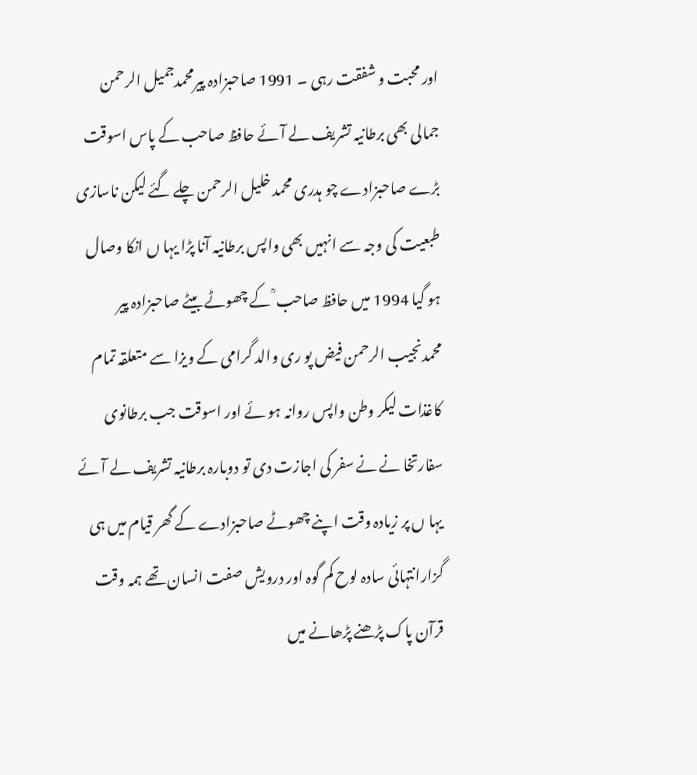اور محبت و شفقت رہی ۔ 1991 صاحبزادہ پیرمحمدجمیل الرحمن جمالی بھی برطانیہ تشریف لے آئے حافظ صاحب کے پاس اسوقت بڑے صاحبزادے چو ہدری محمد خلیل الرحمن چلے گئے لیکن ناسازی طبعیت کی وجہ سے انہیں بھی واپس برطانیہ آنا پڑا یہا ں انکا وصال ہو گیا 1994 میں حافظ صاحب ؒ کے چھوٹے بیٹے صاحبزادہ پیر محمدنجیب الرحمن فیض پو ری والد گرامی کے ویزا سے متعلقہ تمام کاغذات لیکر وطن واپس روانہ ہو ئے اور اسوقت جب برطانوی سفارتخا نے نے سفر کی اجازت دی تو دوبارہ برطانیہ تشریف لے آئے یہا ں پر زیادہ وقت اپنے چھوٹے صاحبزادے کے گھر قیام میں ہی گزارانتہائی سادہ لوح کم گوہ اور درویش صفت انسان تھے ہمہ وقت قرآن پاک پڑھنے پڑھانے میں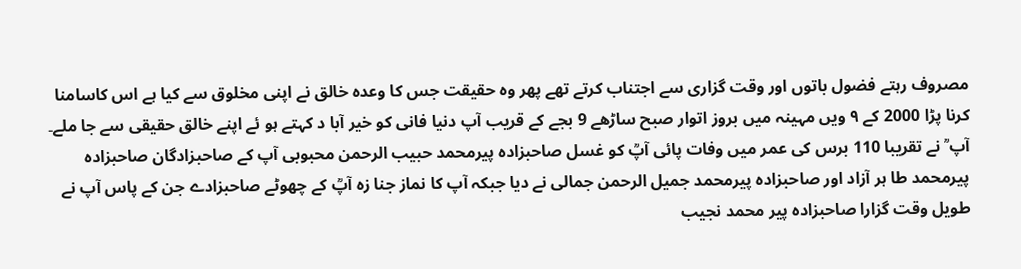مصروف رہتے فضول باتوں اور وقت گزاری سے اجتناب کرتے تھے پھر وہ حقیقت جس کا وعدہ خالق نے اپنی مخلوق سے کیا ہے اس کاسامنا کرنا پڑا 2000 کے ۹ ویں مہینہ میں بروز اتوار صبح ساڑھے 9 بجے کے قریب آپ دنیا فانی کو خیر آبا د کہتے ہو ئے اپنے خالق حقیقی سے جا ملے۔ آپ ؒ نے تقریبا 110 برس کی عمر میں وفات پائی آپؒ کو غسل صاحبزادہ پیرمحمد حبیب الرحمن محبوبی آپ کے صاحبزادگان صاحبزادہ پیرمحمد طا ہر آزاد اور صاحبزادہ پیرمحمد جمیل الرحمن جمالی نے دیا جبکہ آپ کا نماز جنا زہ آپؒ کے چھوٹے صاحبزادے جن کے پاس آپ نے طویل وقت گزارا صاحبزادہ پیر محمد نجیب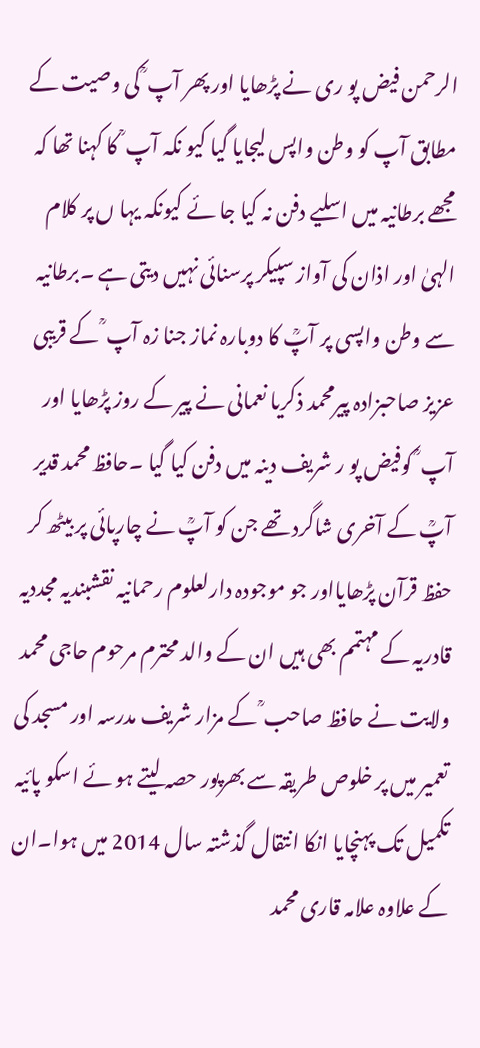الرحمن فیض پو ری نے پڑھایا اور پھر آپ ؒ کی وصیت کے مطابق آپ کو وطن واپس لیجایا گیا کیو نکہ آپ ؒ کا کہنا تھا کہ مجھے برطانیہ میں اسلیے دفن نہ کیا جا ئے کیونکہ یہا ں پر کلام الہیٰ اور اذان کی آواز سپیکر پرسنائی نہیں دیتی ہے ۔برطانیہ سے وطن واپسی پر آپؒ کا دوبارہ نماز جنا زہ آپ ؒ کے قریبی عزیز صاحبزادہ پیرمحمد ذکریا نعمانی نے پیر کے روز پڑھایا اور آپ ؒ کوفیض پو ر شریف دینہ میں دفن کیا گیا ۔حافظ محمد قدیر آپؒ کے آخری شاگرد تھے جن کو آپؒ نے چارپائی پر بیٹھ کر حفظ قرآن پڑھایااور جو موجودہ دارلعلوم رحمانیہ نقشبندیہ مجددیہ قادریہ کے مہتمم بھی ہیں ان کے والد محترم مرحوم حاجی محمد ولایت نے حافظ صاحب ؒ کے مزار شریف مدرسہ اور مسجد کی تعمیر میں پر خلوص طریقہ سے بھرپور حصہ لیتے ہو ئے اسکو پائیہ تکمیل تک پہنچایا انکا انتقال گذشتہ سال 2014 میں ہوا۔ان کے علاوہ علامہ قاری محمد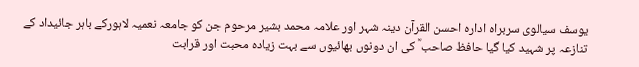یوسف سیالوی سربراہ ادارہ احسن القرآن دینہ شہر اور علامہ محمد بشیر مرحوم جن کو جامعہ نعمیہ لاہورکے باہر جائیداد کے تنازعہ پر شہید کیا گیا حافظ صاحب ؒ کی ان دونوں بھائیوں سے بہت زیادہ محبت اور قرابت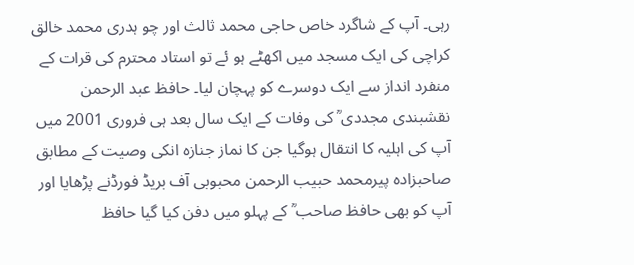رہی۔ آپ کے شاگرد خاص حاجی محمد ثالث اور چو ہدری محمد خالق کراچی کی ایک مسجد میں اکھٹے ہو ئے تو استاد محترم کی قرات کے منفرد انداز سے ایک دوسرے کو پہچان لیا۔ حافظ عبد الرحمن نقشبندی مجددی ؒ کی وفات کے ایک سال بعد ہی فروری 2001 میں آپ کی اہلیہ کا انتقال ہوگیا جن کا نماز جنازہ انکی وصیت کے مطابق صاحبزادہ پیرمحمد حبیب الرحمن محبوبی آف بریڈ فورڈنے پڑھایا اور آپ کو بھی حافظ صاحب ؒ کے پہلو میں دفن کیا گیا حافظ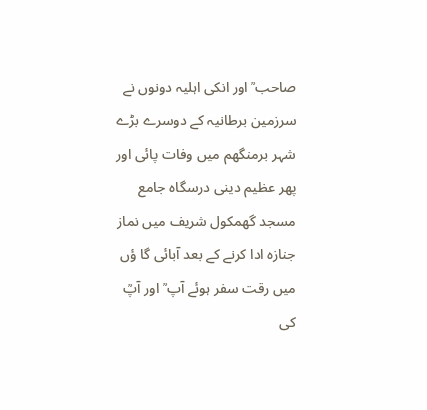صاحب ؒ اور انکی اہلیہ دونوں نے سرزمین برطانیہ کے دوسرے بڑے شہر برمنگھم میں وفات پائی اور پھر عظیم دینی درسگاہ جامع مسجد گھمکول شریف میں نماز جنازہ ادا کرنے کے بعد آبائی گا ؤں میں رقت سفر ہوئے آپ ؒ اور آپؒ کی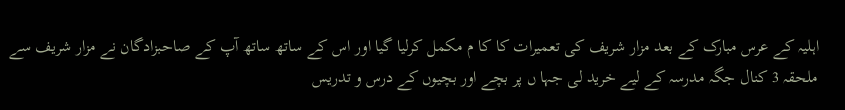اہلیہ کے عرس مبارک کے بعد مزار شریف کی تعمیرات کا کا م مکمل کرلیا گیا اور اس کے ساتھ ساتھ آپ کے صاحبزادگان نے مزار شریف سے ملحقہ 3 کنال جگہ مدرسہ کے لیے خرید لی جہا ں پر بچے اور بچیوں کے درس و تدریس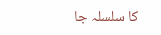کا سلسلہ جا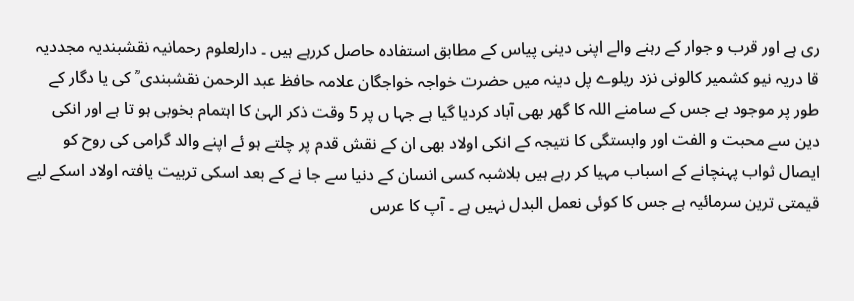ری ہے اور قرب و جوار کے رہنے والے اپنی دینی پیاس کے مطابق استفادہ حاصل کررہے ہیں ۔ دارلعلوم رحمانیہ نقشبندیہ مجددیہ قا دریہ نیو کشمیر کالونی نزد ریلوے پل دینہ میں حضرت خواجہ خواجگان علامہ حافظ عبد الرحمن نقشبندی ؒ کی یا دگار کے طور پر موجود ہے جس کے سامنے اللہ کا گھر بھی آباد کردیا گیا ہے جہا ں پر 5 وقت ذکر الہیٰ کا اہتمام بخوبی ہو تا ہے اور انکی دین سے محبت و الفت اور وابستگی کا نتیجہ کے انکی اولاد بھی ان کے نقش قدم پر چلتے ہو ئے اپنے والد گرامی کی روح کو ایصال ثواب پہنچانے کے اسباب مہیا کر رہے ہیں بلاشبہ کسی انسان کے دنیا سے جا نے کے بعد اسکی تربیت یافتہ اولاد اسکے لیے قیمتی ترین سرمائیہ ہے جس کا کوئی نعمل البدل نہیں ہے ۔ آپ کا عرس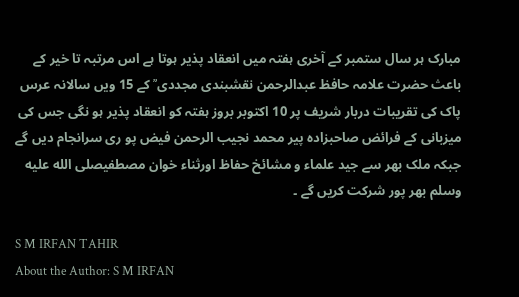مبارک ہر سال ستمبر کے آخری ہفتہ میں انعقاد پذیر ہوتا ہے اس مرتبہ تا خیر کے باعث حضرت علامہ حافظ عبدالرحمن نقشبندی مجددی ؒ کے 15 ویں سالانہ عرس پاک کی تقریبات دربار شریف پر 10 اکتوبر بروز ہفتہ کو انعقاد پذیر ہو نگی جس کی میزبانی کے فرائض صاحبزادہ پیر محمد نجیب الرحمن فیض پو ری سرانجام دیں گے جبکہ ملک بھر سے جید علماء و مشائخ حفاظ اورثناء خوان مصطفیصلى الله عليه وسلم بھر پور شرکت کریں گے ۔

S M IRFAN TAHIR
About the Author: S M IRFAN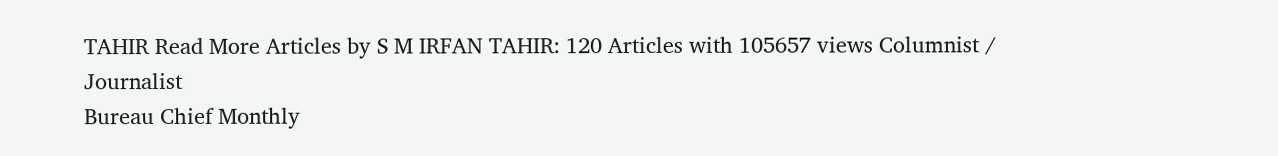TAHIR Read More Articles by S M IRFAN TAHIR: 120 Articles with 105657 views Columnist / Journalist
Bureau Chief Monthly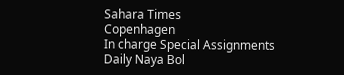Sahara Times
Copenhagen
In charge Special Assignments
Daily Naya Bol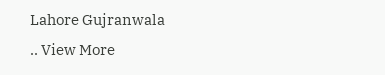Lahore Gujranwala
.. View More